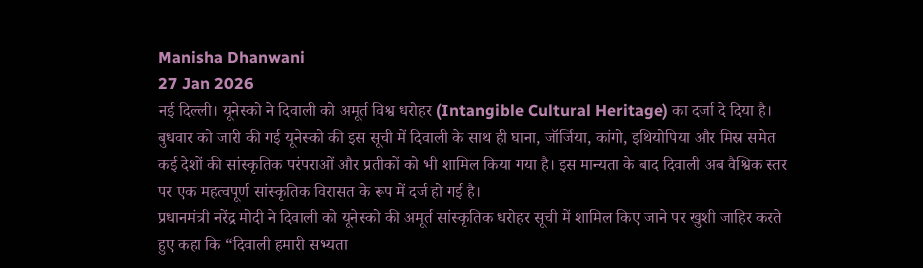Manisha Dhanwani
27 Jan 2026
नई दिल्ली। यूनेस्को ने दिवाली को अमूर्त विश्व धरोहर (Intangible Cultural Heritage) का दर्जा दे दिया है।
बुधवार को जारी की गई यूनेस्को की इस सूची में दिवाली के साथ ही घाना, जॉर्जिया, कांगो, इथियोपिया और मिस्र समेत कई देशों की सांस्कृतिक परंपराओं और प्रतीकों को भी शामिल किया गया है। इस मान्यता के बाद दिवाली अब वैश्विक स्तर पर एक महत्वपूर्ण सांस्कृतिक विरासत के रूप में दर्ज हो गई है।
प्रधानमंत्री नरेंद्र मोदी ने दिवाली को यूनेस्को की अमूर्त सांस्कृतिक धरोहर सूची में शामिल किए जाने पर खुशी जाहिर करते हुए कहा कि “दिवाली हमारी सभ्यता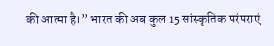की आत्मा है।” भारत की अब कुल 15 सांस्कृतिक परंपराएं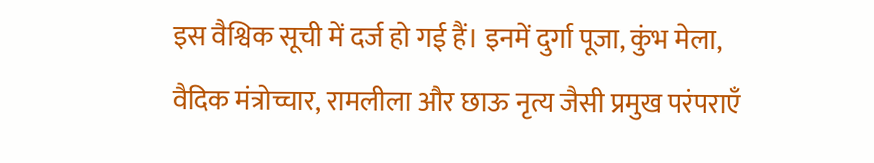इस वैश्विक सूची में दर्ज हो गई हैं। इनमें दुर्गा पूजा, कुंभ मेला, वैदिक मंत्रोच्चार, रामलीला और छाऊ नृत्य जैसी प्रमुख परंपराएँ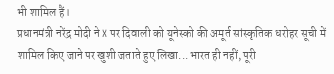भी शामिल हैं।
प्रधानमंत्री नरेंद्र मोदी ने X पर दिवाली को यूनेस्को की अमूर्त सांस्कृतिक धरोहर सूची में शामिल किए जाने पर खुशी जताते हुए लिखा...भारत ही नहीं, पूरी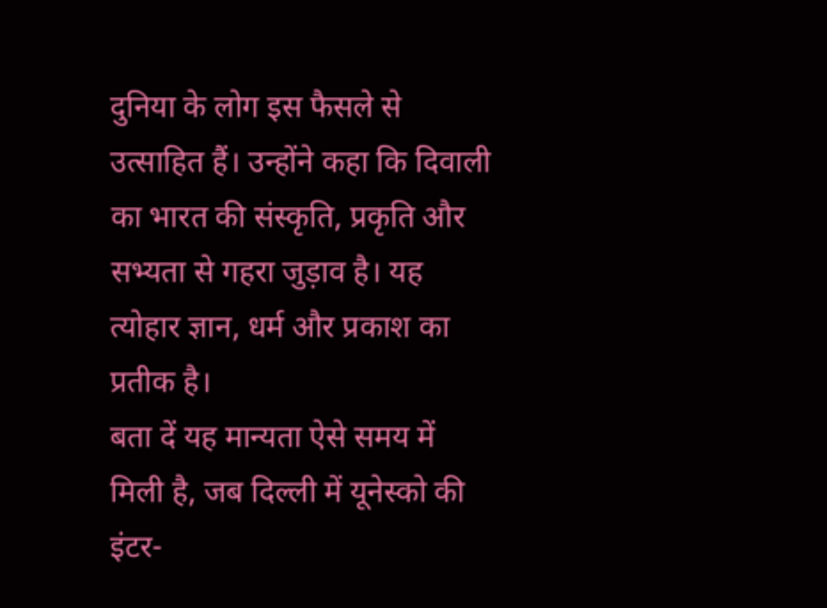दुनिया के लोग इस फैसले से उत्साहित हैं। उन्होंने कहा कि दिवाली का भारत की संस्कृति, प्रकृति और सभ्यता से गहरा जुड़ाव है। यह त्योहार ज्ञान, धर्म और प्रकाश का प्रतीक है।
बता दें यह मान्यता ऐसे समय में मिली है, जब दिल्ली में यूनेस्को की इंटर-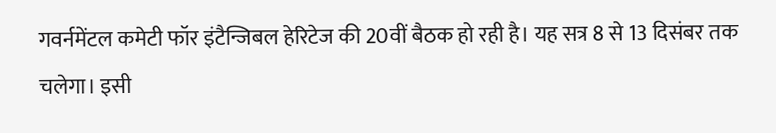गवर्नमेंटल कमेटी फॉर इंटैन्जिबल हेरिटेज की 20वीं बैठक हो रही है। यह सत्र 8 से 13 दिसंबर तक चलेगा। इसी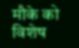मौके को विशेष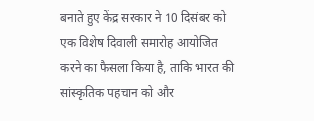बनाते हुए केंद्र सरकार ने 10 दिसंबर को एक विशेष दिवाली समारोह आयोजित करने का फैसला किया है, ताकि भारत की सांस्कृतिक पहचान को और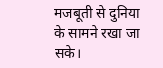मजबूती से दुनिया के सामने रखा जा सके।